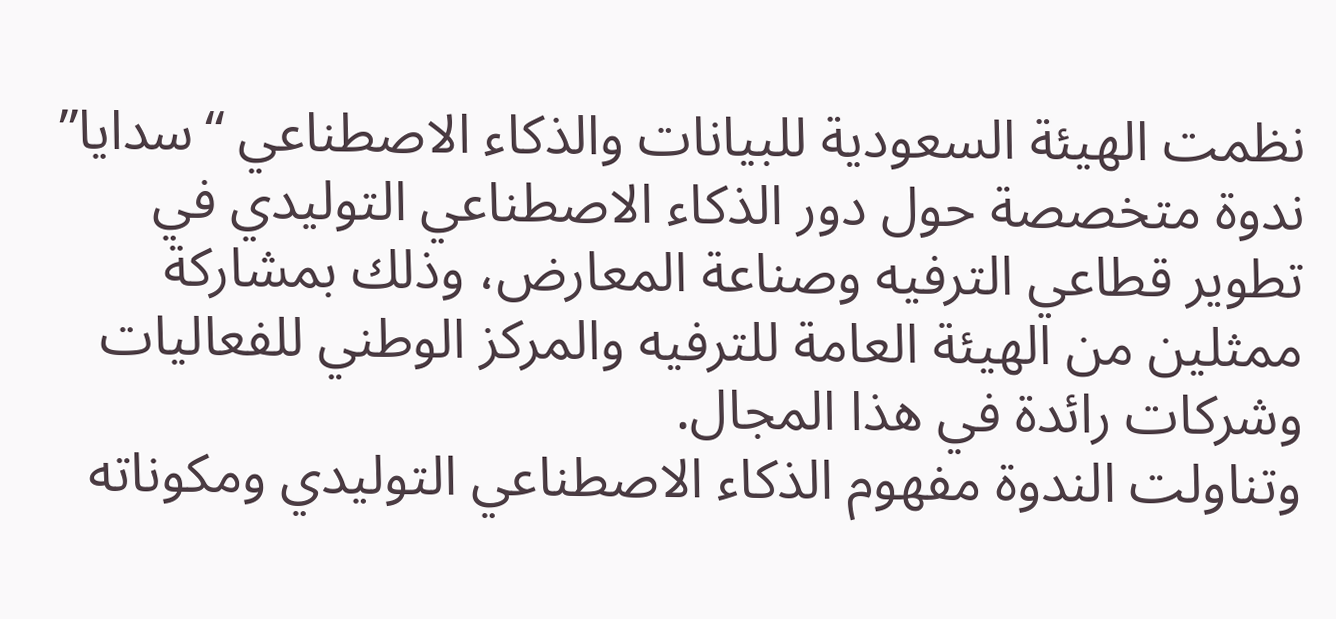نظمت الهيئة السعودية للبيانات والذكاء الاصطناعي “سدايا” ندوة متخصصة حول دور الذكاء الاصطناعي التوليدي في تطوير قطاعي الترفيه وصناعة المعارض، وذلك بمشاركة ممثلين من الهيئة العامة للترفيه والمركز الوطني للفعاليات وشركات رائدة في هذا المجال.
وتناولت الندوة مفهوم الذكاء الاصطناعي التوليدي ومكوناته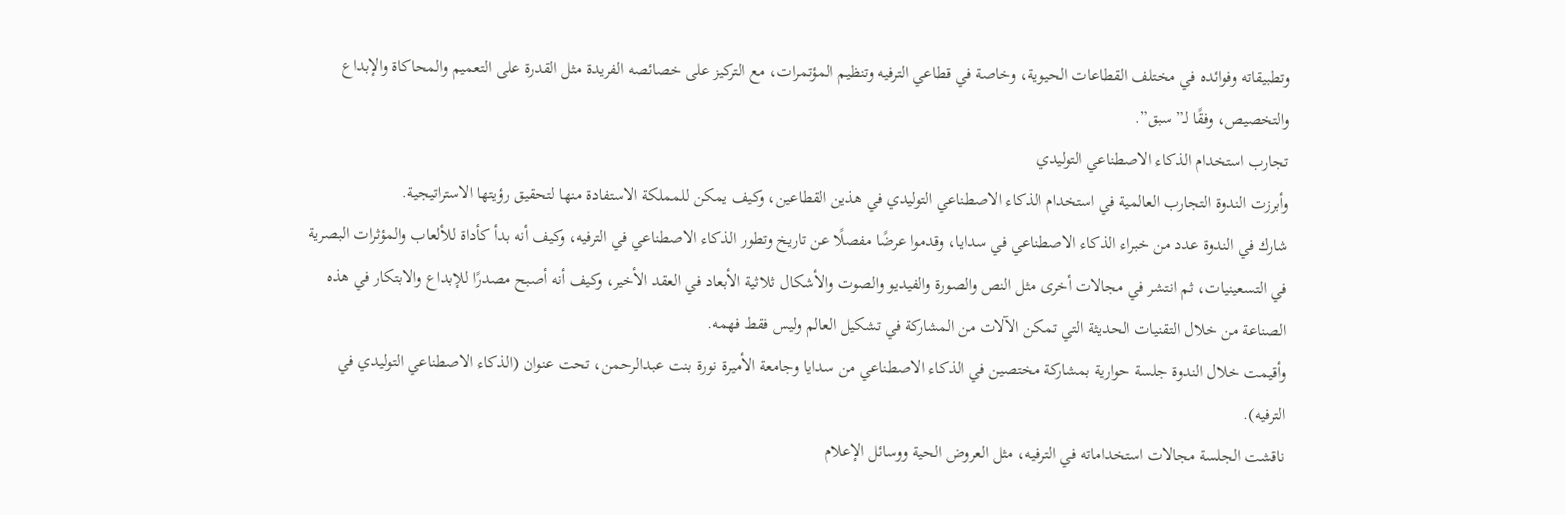وتطبيقاته وفوائده في مختلف القطاعات الحيوية، وخاصة في قطاعي الترفيه وتنظيم المؤتمرات، مع التركيز على خصائصه الفريدة مثل القدرة على التعميم والمحاكاة والإبداع والتخصيص، وفقًا لـ”سبق”.
تجارب استخدام الذكاء الاصطناعي التوليدي
وأبرزت الندوة التجارب العالمية في استخدام الذكاء الاصطناعي التوليدي في هذين القطاعين، وكيف يمكن للمملكة الاستفادة منها لتحقيق رؤيتها الاستراتيجية.
شارك في الندوة عدد من خبراء الذكاء الاصطناعي في سدايا، وقدموا عرضًا مفصلًا عن تاريخ وتطور الذكاء الاصطناعي في الترفيه، وكيف أنه بدأ كأداة للألعاب والمؤثرات البصرية في التسعينيات، ثم انتشر في مجالات أخرى مثل النص والصورة والفيديو والصوت والأشكال ثلاثية الأبعاد في العقد الأخير، وكيف أنه أصبح مصدرًا للإبداع والابتكار في هذه الصناعة من خلال التقنيات الحديثة التي تمكن الآلات من المشاركة في تشكيل العالم وليس فقط فهمه.
وأقيمت خلال الندوة جلسة حوارية بمشاركة مختصين في الذكاء الاصطناعي من سدايا وجامعة الأميرة نورة بنت عبدالرحمن، تحت عنوان (الذكاء الاصطناعي التوليدي في الترفيه).
ناقشت الجلسة مجالات استخداماته في الترفيه، مثل العروض الحية ووسائل الإعلام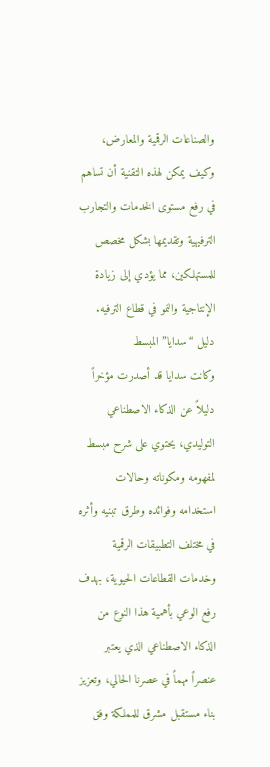والصناعات الرقمية والمعارض، وكيف يمكن لهذه التقنية أن تساهم في رفع مستوى الخدمات والتجارب الترفيهية وتقديمها بشكل مخصص للمستهلكين، مما يؤدي إلى زيادة الإنتاجية والنمو في قطاع الترفيه.
دليل “سدايا” المبسط
وكانت سدايا قد أصدرت مؤخراً دليلاً عن الذكاء الاصطناعي التوليدي، يحتوي على شرح مبسط لمفهومه ومكوناته وحالات استخدامه وفوائده وطرق تبنيه وأثره في مختلف التطبيقات الرقمية وخدمات القطاعات الحيوية، بهدف رفع الوعي بأهمية هذا النوع من الذكاء الاصطناعي الذي يعتبر عنصراً مهماً في عصرنا الحالي، وتعزيز بناء مستقبل مشرق للمملكة وفق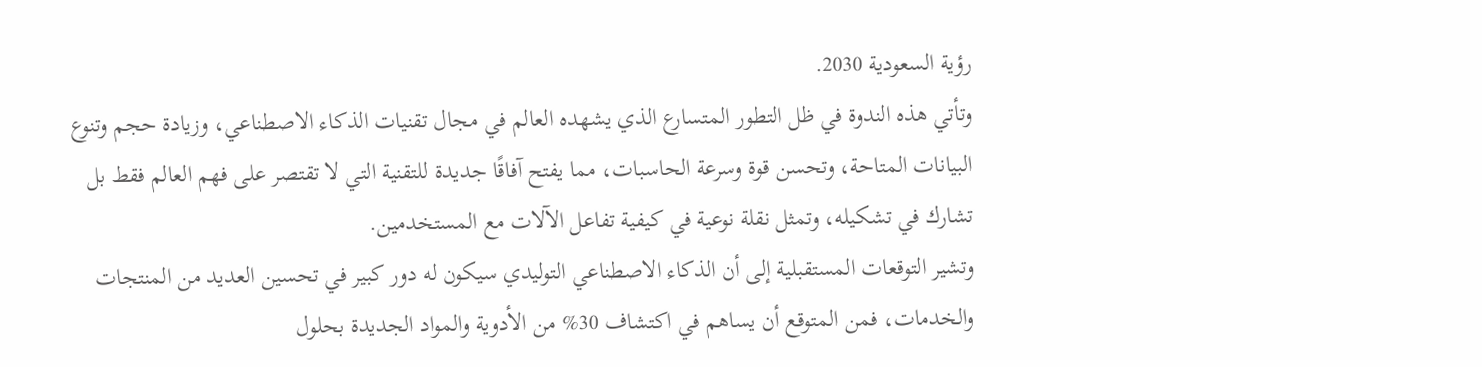رؤية السعودية 2030.
وتأتي هذه الندوة في ظل التطور المتسارع الذي يشهده العالم في مجال تقنيات الذكاء الاصطناعي، وزيادة حجم وتنوع البيانات المتاحة، وتحسن قوة وسرعة الحاسبات، مما يفتح آفاقًا جديدة للتقنية التي لا تقتصر على فهم العالم فقط بل تشارك في تشكيله، وتمثل نقلة نوعية في كيفية تفاعل الآلات مع المستخدمين.
وتشير التوقعات المستقبلية إلى أن الذكاء الاصطناعي التوليدي سيكون له دور كبير في تحسين العديد من المنتجات والخدمات، فمن المتوقع أن يساهم في اكتشاف 30% من الأدوية والمواد الجديدة بحلول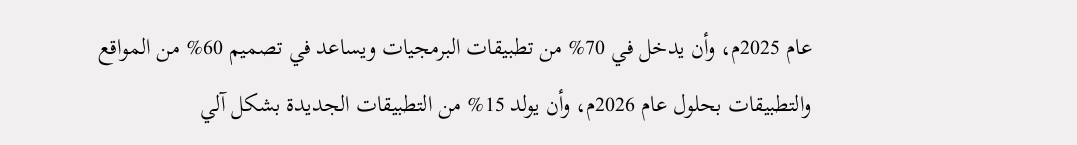عام 2025م، وأن يدخل في 70% من تطبيقات البرمجيات ويساعد في تصميم 60% من المواقع والتطبيقات بحلول عام 2026م، وأن يولد 15% من التطبيقات الجديدة بشكل آلي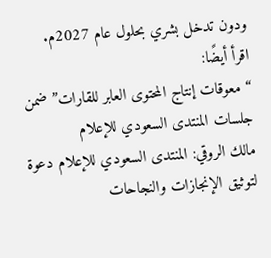ودون تدخل بشري بحلول عام 2027م.
اقرأ أيضًا:
“معوقات إنتاج المحتوى العابر للقارات” ضمن جلسات المنتدى السعودي للإعلام
مالك الروقي: المنتدى السعودي للإعلام دعوة لتوثيق الإنجازات والنجاحات